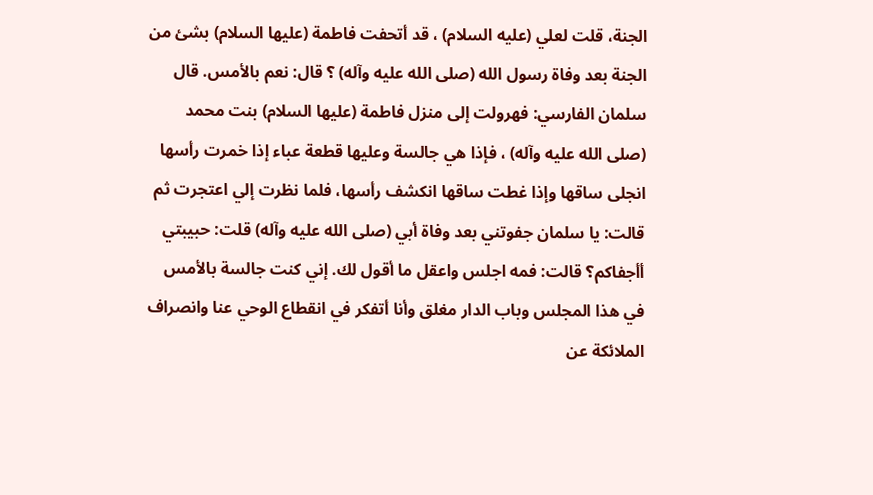الجنة، قلت لعلي (عليه السلام) ، قد أتحفت فاطمة (عليها السلام) بشئ من الجنة بعد وفاة رسول الله (صلى الله عليه وآله) ؟ قال: نعم بالأمس. قال سلمان الفارسي: فهرولت إلى منزل فاطمة (عليها السلام) بنت محمد (صلى الله عليه وآله) ، فإذا هي جالسة وعليها قطعة عباء إذا خمرت رأسها انجلى ساقها وإذا غطت ساقها انكشف رأسها، فلما نظرت إلي اعتجرت ثم قالت: يا سلمان جفوتني بعد وفاة أبي (صلى الله عليه وآله) قلت: حبيبتي أأجفاكم؟ قالت: فمه اجلس واعقل ما أقول لك. إني كنت جالسة بالأمس في هذا المجلس وباب الدار مغلق وأنا أتفكر في انقطاع الوحي عنا وانصراف الملائكة عن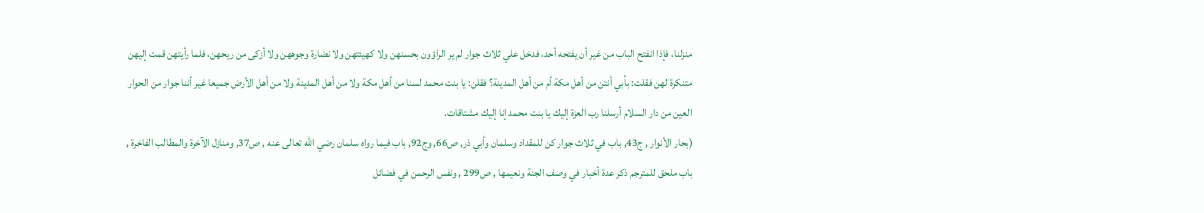منزلنا، فإذا انفتح الباب من غير أن يفتحه أحد، فدخل علي ثلاث جوار لم ير الراؤون بحسنهن ولا كهيئتهن ولا نضارة وجوههن ولا أزكى من ريحهن، فلما رأيتهن قمت إليهن متنكرة لهن فقلت: بأبي أنتن من أهل مكة أم من أهل المدينة؟ فقلن: يا بنت محمد لسنا من أهل مكة ولا من أهل المدينة ولا من أهل الأرض جميعا غير أننا جوار من الحوار العين من دار السلام أرسلنا رب العزة إليك يا بنت محمد إنا إليك مشتاقات.
(بحار الأنوار , ج43, باب في ثلاث جوار كن للمقداد وسلمان وأبي ذر, ص66, وج92, باب فيما رواه سلمان رضي الله تعالى عنه , ص37, ومنازل الآخرة والمطالب الفاخرة , باب ملحق للمترجم ذكر عدة أخبار في وصف الجنة ونعيمها , ص299 , ونفس الرحمن في فضائل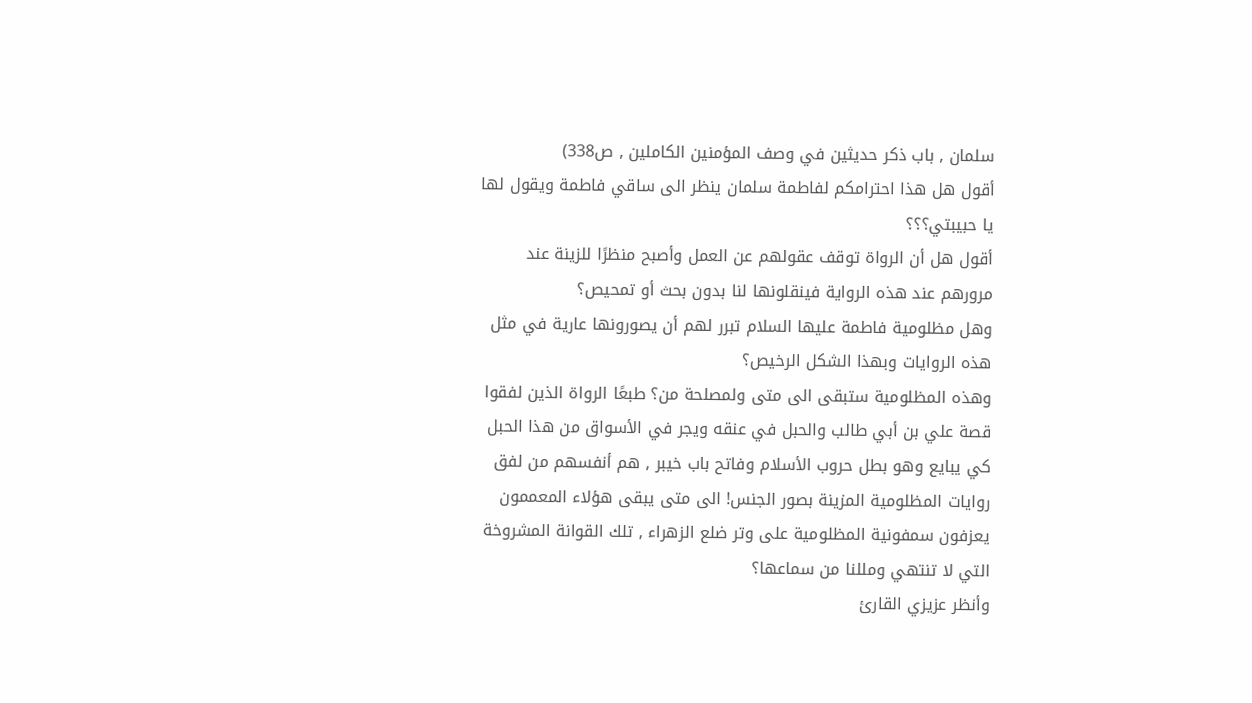سلمان , باب ذكر حديثين في وصف المؤمنين الكاملين , ص338)
أقول هل هذا احترامكم لفاطمة سلمان ينظر الى ساقي فاطمة ويقول لها يا حبيبتي؟؟؟
أقول هل أن الرواة توقف عقولهم عن العمل وأصبح منظرًا للزينة عند مرورهم عند هذه الرواية فينقلونها لنا بدون بحث أو تمحيص؟
وهل مظلومية فاطمة عليها السلام تبرر لهم أن يصورونها عارية في مثل هذه الروايات وبهذا الشكل الرخيص؟
وهذه المظلومية ستبقى الى متى ولمصلحة من؟ طبعًا الرواة الذين لفقوا قصة علي بن أبي طالب والحبل في عنقه ويجر في الأسواق من هذا الحبل كي يبايع وهو بطل حروب الأسلام وفاتح باب خيبر , هم أنفسهم من لفق روايات المظلومية المزينة بصور الجنس! الى متى يبقى هؤلاء المعممون يعزفون سمفونية المظلومية على وتر ضلع الزهراء , تلك القوانة المشروخة التي لا تنتهي ومللنا من سماعها؟
وأنظر عزيزي القارئ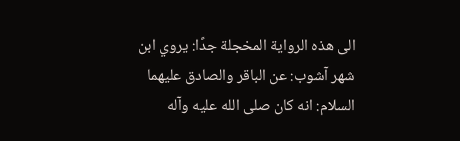الى هذه الرواية المخجلة جدًا: يروي ابن شهر آشوب: عن الباقر والصادق عليهما السلام: انه كان صلى الله عليه وآله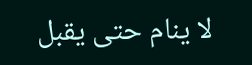لا ينام حتى يقبل